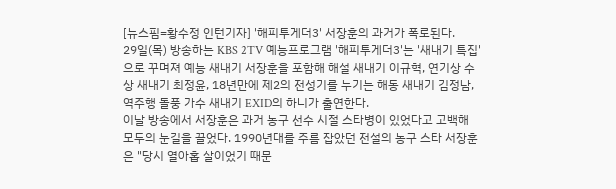[뉴스핌=황수정 인턴기자] '해피투게더3' 서장훈의 과거가 폭로된다.
29일(목) 방송하는 KBS 2TV 예능프로그램 '해피투게더3'는 '새내기 특집'으로 꾸며져 예능 새내기 서장훈을 포함해 해설 새내기 이규혁, 연기상 수상 새내기 최정윤, 18년만에 제2의 전성기를 누기는 해동 새내기 김정남, 역주행 돌풍 가수 새내기 EXID의 하니가 출연한다.
이날 방송에서 서장훈은 과거 농구 선수 시절 스타병이 있었다고 고백해 모두의 눈길을 끌었다. 1990년대를 주름 잡았던 전설의 농구 스타 서장훈은 "당시 열아홉 살이었기 때문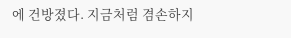에 건방졌다. 지금처럼 겸손하지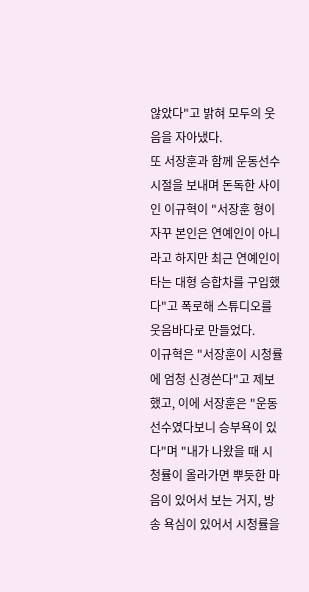않았다"고 밝혀 모두의 웃음을 자아냈다.
또 서장훈과 함께 운동선수 시절을 보내며 돈독한 사이인 이규혁이 "서장훈 형이 자꾸 본인은 연예인이 아니라고 하지만 최근 연예인이 타는 대형 승합차를 구입했다"고 폭로해 스튜디오를 웃음바다로 만들었다.
이규혁은 "서장훈이 시청률에 엄청 신경쓴다"고 제보했고, 이에 서장훈은 "운동선수였다보니 승부욕이 있다"며 "내가 나왔을 때 시청률이 올라가면 뿌듯한 마음이 있어서 보는 거지, 방송 욕심이 있어서 시청률을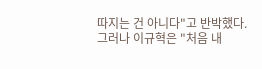따지는 건 아니다"고 반박했다.
그러나 이규혁은 "처음 내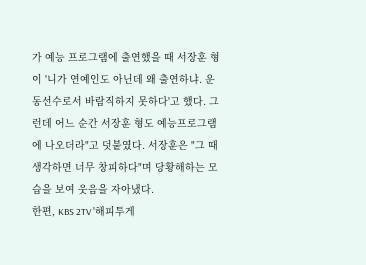가 예능 프로그램에 출연했을 때 서장훈 형이 '니가 연예인도 아닌데 왜 출연하냐. 운동선수로서 바람직하지 못하다'고 했다. 그런데 어느 순간 서장훈 형도 예능프로그램에 나오더라"고 덧붙였다. 서장훈은 "그 때 생각하면 너무 창피하다"며 당황해하는 모습을 보여 웃음을 자아냈다.
한편, KBS 2TV '해피투게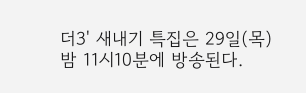더3' 새내기 특집은 29일(목) 밤 11시10분에 방송된다.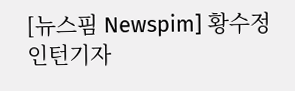[뉴스핌 Newspim] 황수정 인턴기자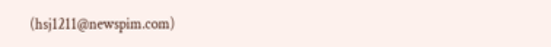(hsj1211@newspim.com)